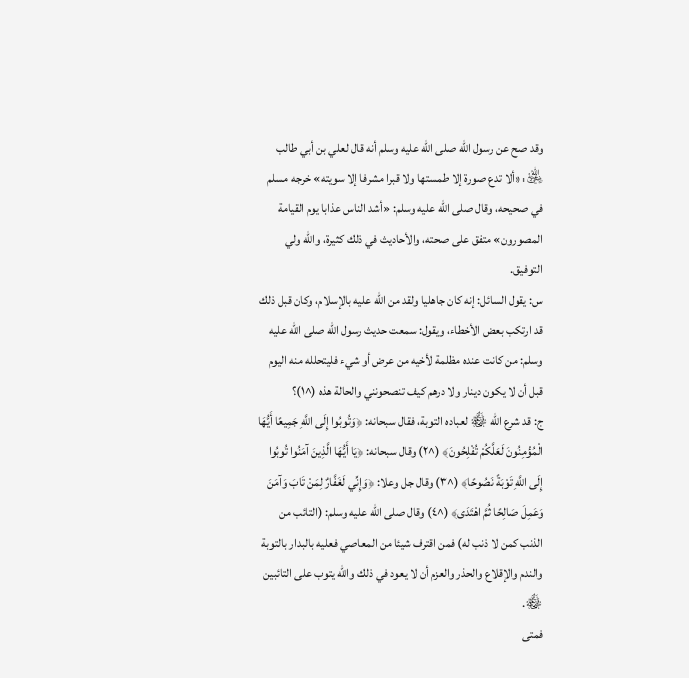وقد صح عن رسول الله صلى الله عليه وسلم أنه قال لعلي بن أبي طالب ﵁: «ألا تدع صورة إلا طمستها ولا قبرا مشرفا إلا سويته» خرجه مسلم في صحيحه، وقال صلى الله عليه وسلم: «أشد الناس عذابا يوم القيامة المصورون» متفق على صحته، والأحاديث في ذلك كثيرة، والله ولي التوفيق.
س: يقول السائل: إنه كان جاهليا ولقد من الله عليه بالإسلام، وكان قبل ذلك قد ارتكب بعض الأخطاء، ويقول: سمعت حديث رسول الله صلى الله عليه وسلم: من كانت عنده مظلمة لأخيه من عرض أو شيء فليتحلله منه اليوم قبل أن لا يكون دينار ولا درهم كيف تنصحونني والحالة هذه (^١)؟
ج: قد شرع الله ﷾ لعباده التوبة، فقال سبحانه: ﴿وَتُوبُوا إِلَى اللَّهِ جَمِيعًا أَيُّهَا الْمُؤْمِنُونَ لَعَلَّكُمْ تُفْلِحُونَ﴾ (^٢) وقال سبحانه: ﴿يَا أَيُّهَا الَّذِينَ آمَنُوا تُوبُوا إِلَى اللَّهِ تَوْبَةً نَصُوحًا﴾ (^٣) وقال جل وعلا: ﴿وَإِنِّي لَغَفَّارٌ لِمَنْ تَابَ وَآمَنَ وَعَمِلَ صَالِحًا ثُمَّ اهْتَدَى﴾ (^٤) وقال صلى الله عليه وسلم: (التائب من الذنب كمن لا ذنب له) فمن اقترف شيئا من المعاصي فعليه بالبدار بالتوبة والندم والإقلاع والحذر والعزم أن لا يعود في ذلك والله يتوب على التائبين ﷾.
فمتى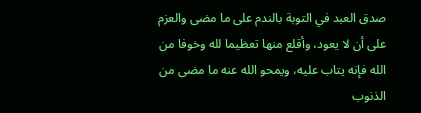صدق العبد في التوبة بالندم على ما مضى والعزم على أن لا يعود، وأقلع منها تعظيما لله وخوفا من الله فإنه يتاب عليه، ويمحو الله عنه ما مضى من الذنوب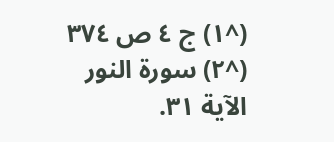(^١) ج ٤ ص ٣٧٤
(^٢) سورة النور الآية ٣١.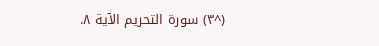(^٣) سورة التحريم الآية ٨.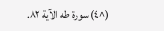(^٤) سورة طه الآية ٨٢.